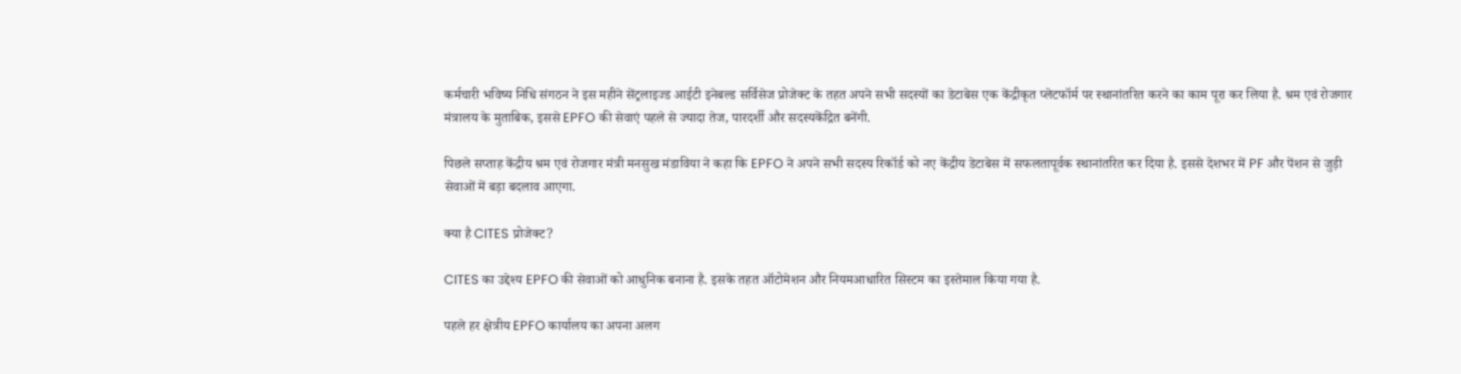कर्मचारी भविष्य निधि संगठन ने इस महीने सेंट्रलाइज्ड आईटी इनेबल्ड सर्विसेज प्रोजेक्ट के तहत अपने सभी सदस्यों का डेटाबेस एक केंद्रीकृत प्लेटफॉर्म पर स्थानांतरित करने का काम पूरा कर लिया है. श्रम एवं रोजगार मंत्रालय के मुताबिक, इससे EPFO की सेवाएं पहले से ज्यादा तेज, पारदर्शी और सदस्यकेंद्रित बनेंगी.

पिछले सप्ताह केंद्रीय श्रम एवं रोजगार मंत्री मनसुख मंडाविया ने कहा कि EPFO ने अपने सभी सदस्य रिकॉर्ड को नए केंद्रीय डेटाबेस में सफलतापूर्वक स्थानांतरित कर दिया है. इससे देशभर में PF और पेंशन से जुड़ी सेवाओं में बड़ा बदलाव आएगा.

क्या है CITES प्रोजेक्ट?

CITES का उद्देश्य EPFO की सेवाओं को आधुनिक बनाना है. इसके तहत ऑटोमेशन और नियमआधारित सिस्टम का इस्तेमाल किया गया है.

पहले हर क्षेत्रीय EPFO कार्यालय का अपना अलग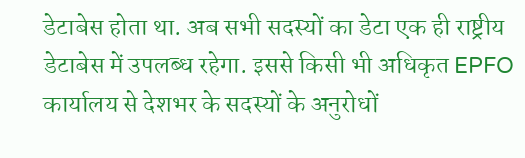डेटाबेस होता था. अब सभी सदस्यों का डेटा एक ही राष्ट्रीय डेटाबेस में उपलब्ध रहेगा. इससे किसी भी अधिकृत EPFO कार्यालय से देशभर के सदस्यों के अनुरोधों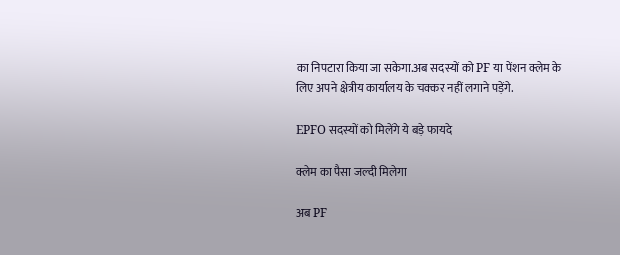का निपटारा किया जा सकेगा.अब सदस्यों को PF या पेंशन क्लेम के लिए अपने क्षेत्रीय कार्यालय के चक्कर नहीं लगाने पड़ेंगे.

EPFO सदस्यों को मिलेंगे ये बड़े फायदे

क्लेम का पैसा जल्दी मिलेगा

अब PF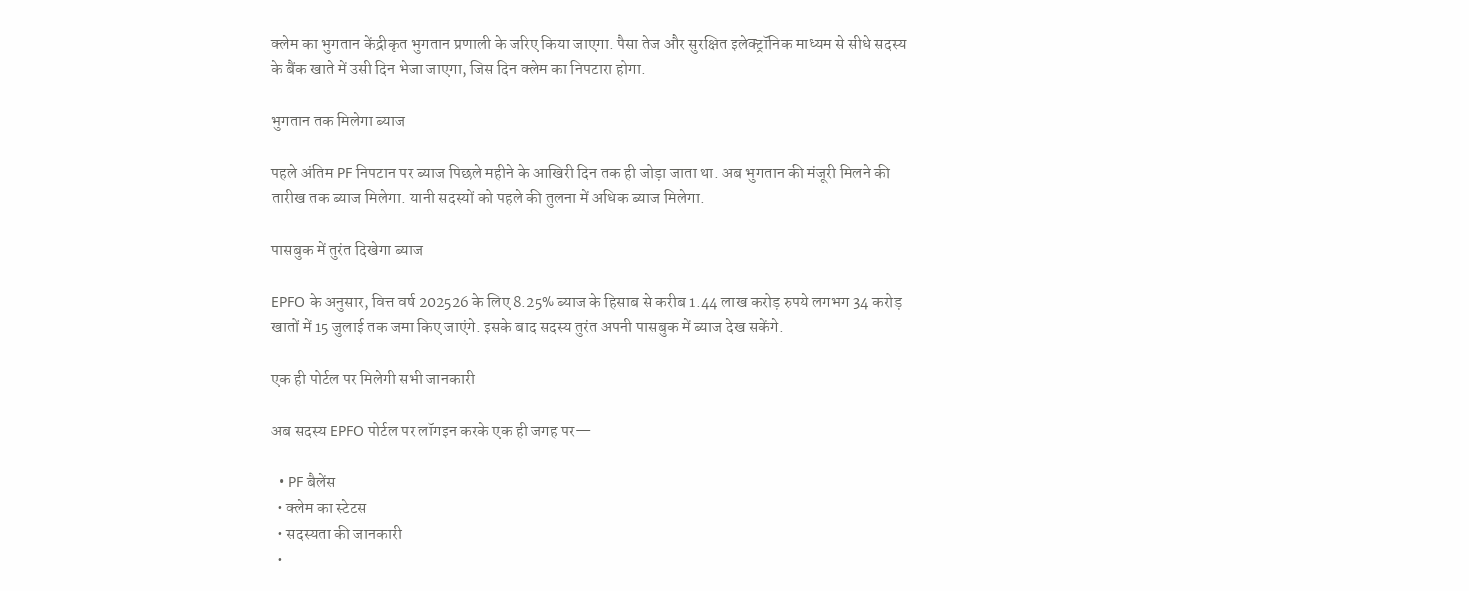क्लेम का भुगतान केंद्रीकृत भुगतान प्रणाली के जरिए किया जाएगा. पैसा तेज और सुरक्षित इलेक्ट्रॉनिक माध्यम से सीधे सदस्य के बैंक खाते में उसी दिन भेजा जाएगा, जिस दिन क्लेम का निपटारा होगा.

भुगतान तक मिलेगा ब्याज

पहले अंतिम PF निपटान पर ब्याज पिछले महीने के आखिरी दिन तक ही जोड़ा जाता था. अब भुगतान की मंजूरी मिलने की तारीख तक ब्याज मिलेगा. यानी सदस्यों को पहले की तुलना में अधिक ब्याज मिलेगा.

पासबुक में तुरंत दिखेगा ब्याज

EPFO के अनुसार, वित्त वर्ष 202526 के लिए 8.25% ब्याज के हिसाब से करीब 1.44 लाख करोड़ रुपये लगभग 34 करोड़ खातों में 15 जुलाई तक जमा किए जाएंगे. इसके बाद सदस्य तुरंत अपनी पासबुक में ब्याज देख सकेंगे.

एक ही पोर्टल पर मिलेगी सभी जानकारी

अब सदस्य EPFO पोर्टल पर लॉगइन करके एक ही जगह पर—

  • PF बैलेंस
  • क्लेम का स्टेटस
  • सदस्यता की जानकारी
  •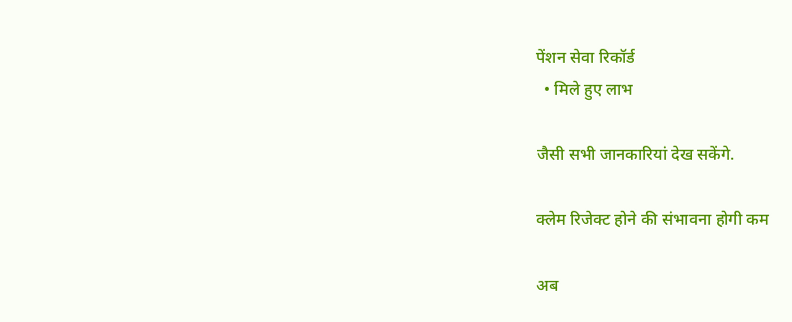पेंशन सेवा रिकॉर्ड
  • मिले हुए लाभ

जैसी सभी जानकारियां देख सकेंगे.

क्लेम रिजेक्ट होने की संभावना होगी कम

अब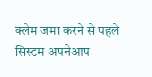क्लेम जमा करने से पहले सिस्टम अपनेआप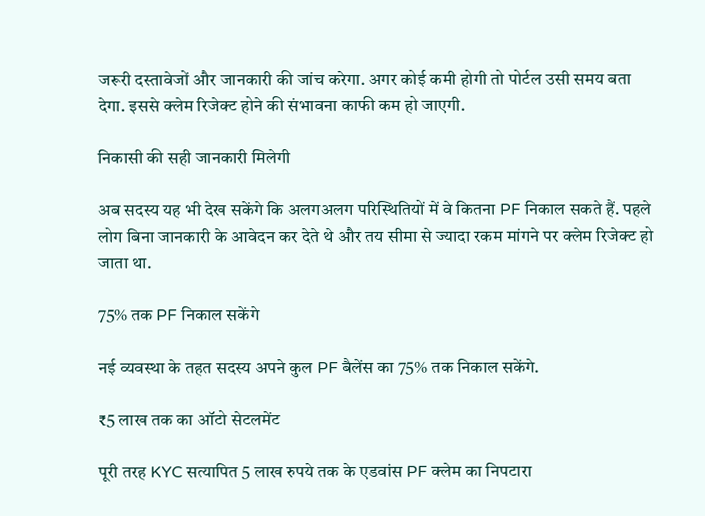जरूरी दस्तावेजों और जानकारी की जांच करेगा. अगर कोई कमी होगी तो पोर्टल उसी समय बता देगा. इससे क्लेम रिजेक्ट होने की संभावना काफी कम हो जाएगी.

निकासी की सही जानकारी मिलेगी

अब सदस्य यह भी देख सकेंगे कि अलगअलग परिस्थितियों में वे कितना PF निकाल सकते हैं. पहले लोग बिना जानकारी के आवेदन कर देते थे और तय सीमा से ज्यादा रकम मांगने पर क्लेम रिजेक्ट हो जाता था.

75% तक PF निकाल सकेंगे

नई व्यवस्था के तहत सदस्य अपने कुल PF बैलेंस का 75% तक निकाल सकेंगे.

₹5 लाख तक का ऑटो सेटलमेंट

पूरी तरह KYC सत्यापित 5 लाख रुपये तक के एडवांस PF क्लेम का निपटारा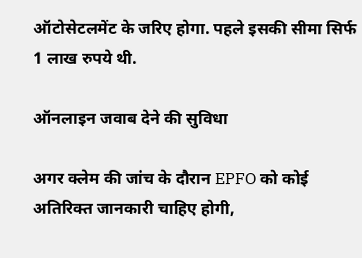ऑटोसेटलमेंट के जरिए होगा. पहले इसकी सीमा सिर्फ 1 लाख रुपये थी.

ऑनलाइन जवाब देने की सुविधा

अगर क्लेम की जांच के दौरान EPFO को कोई अतिरिक्त जानकारी चाहिए होगी,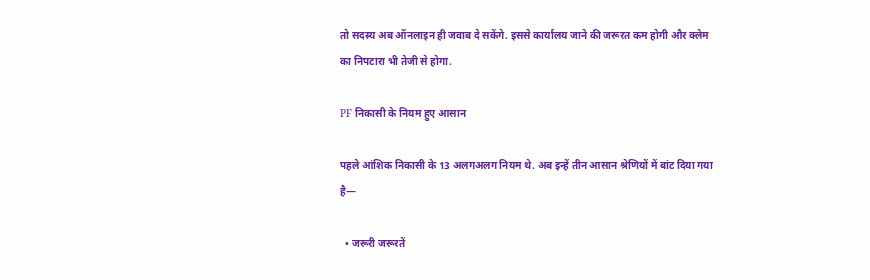तो सदस्य अब ऑनलाइन ही जवाब दे सकेंगे. इससे कार्यालय जाने की जरूरत कम होगी और क्लेम का निपटारा भी तेजी से होगा.

PF निकासी के नियम हुए आसान

पहले आंशिक निकासी के 13 अलगअलग नियम थे. अब इन्हें तीन आसान श्रेणियों में बांट दिया गया है—

  • जरूरी जरूरतें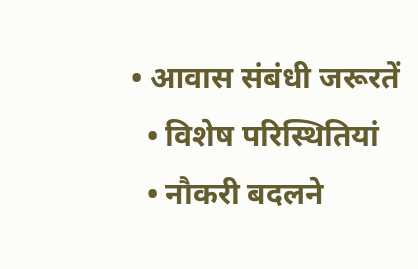• आवास संबंधी जरूरतें
  • विशेष परिस्थितियां
  • नौकरी बदलने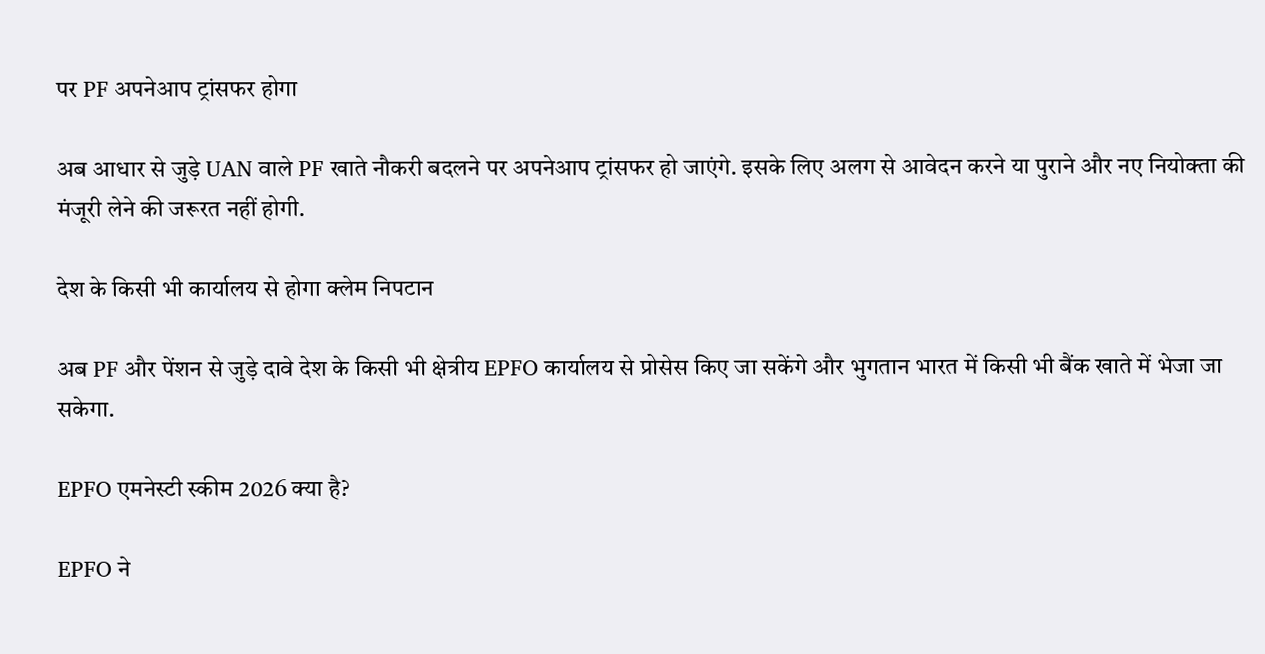पर PF अपनेआप ट्रांसफर होगा

अब आधार से जुड़े UAN वाले PF खाते नौकरी बदलने पर अपनेआप ट्रांसफर हो जाएंगे. इसके लिए अलग से आवेदन करने या पुराने और नए नियोक्ता की मंजूरी लेने की जरूरत नहीं होगी.

देश के किसी भी कार्यालय से होगा क्लेम निपटान

अब PF और पेंशन से जुड़े दावे देश के किसी भी क्षेत्रीय EPFO कार्यालय से प्रोसेस किए जा सकेंगे और भुगतान भारत में किसी भी बैंक खाते में भेजा जा सकेगा.

EPFO एमनेस्टी स्कीम 2026 क्या है?

EPFO ने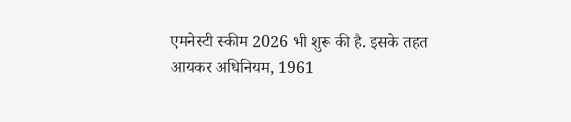एमनेस्टी स्कीम 2026 भी शुरू की है. इसके तहत आयकर अधिनियम, 1961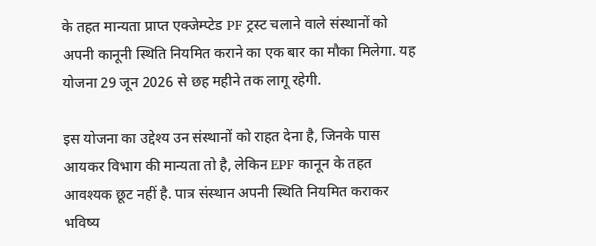के तहत मान्यता प्राप्त एक्जेम्प्टेड PF ट्रस्ट चलाने वाले संस्थानों को अपनी कानूनी स्थिति नियमित कराने का एक बार का मौका मिलेगा. यह योजना 29 जून 2026 से छह महीने तक लागू रहेगी.

इस योजना का उद्देश्य उन संस्थानों को राहत देना है, जिनके पास आयकर विभाग की मान्यता तो है, लेकिन EPF कानून के तहत आवश्यक छूट नहीं है. पात्र संस्थान अपनी स्थिति नियमित कराकर भविष्य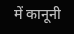में कानूनी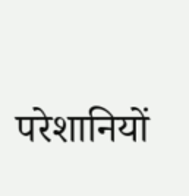परेशानियों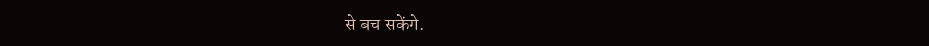से बच सकेंगे.